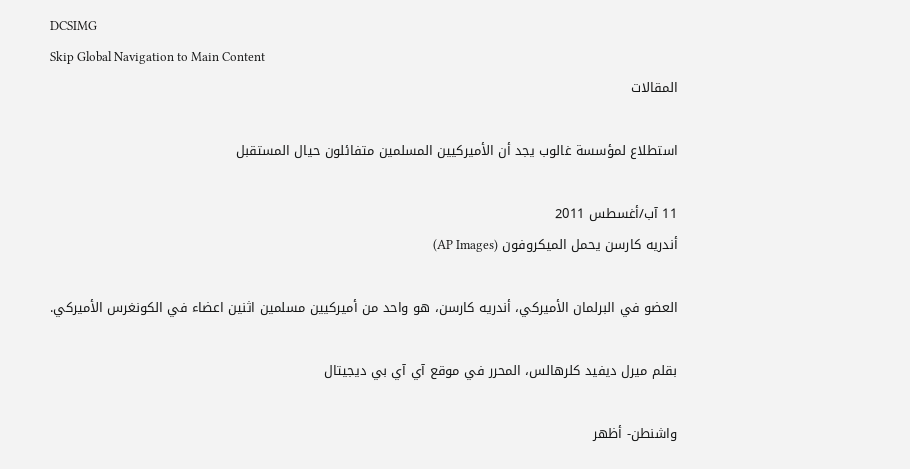DCSIMG
Skip Global Navigation to Main Content
المقالات

استطلاع لمؤسسة غالوب يجد أن الأميركيين المسلمين متفائلون حيال المستقبل

11 آب/أغسطس 2011
أندريه كارسن يحمل الميكروفون (AP Images)

العضو في البرلمان الأميركي، أندريه كارسن، هو واحد من أميركيين مسلمين اثنين اعضاء في الكونغرس الأميركي.

بقلم ميرل ديفيد كلرهالس، المحرر في موقع آي آي بي ديجيتال

واشنطن- أظهر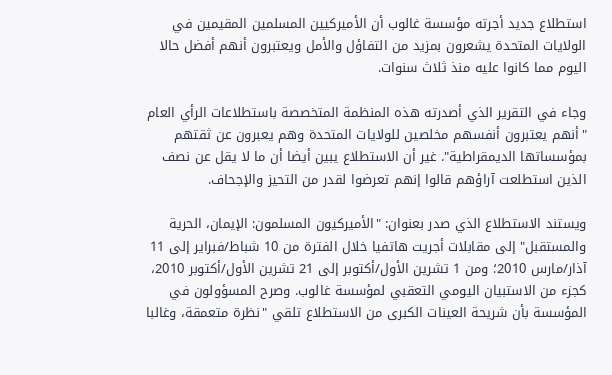استطلاع جديد أجرته مؤسسة غالوب أن الأميركيين المسلمين المقيمين في الولايات المتحدة يشعرون بمزيد من التفاؤل والأمل ويعتبرون أنهم أفضل حالا اليوم مما كانوا عليه منذ ثلاث سنوات.

وجاء في التقرير الذي أصدرته هذه المنظمة المتخصصة باستطلاعات الرأي العام "أنهم يعتبرون أنفسهم مخلصين للولايات المتحدة وهم يعبرون عن ثقتهم بمؤسساتها الديمقراطية". غير أن الاستطلاع يبين أيضا أن ما لا يقل عن نصف الذين استطلعت آراؤهم قالوا إنهم تعرضوا لقدر من التحيز والإجحاف.

ويستند الاستطلاع الذي صدر بعنوان: "الأميركيون المسلمون: الإيمان، الحرية والمستقبل" إلى مقابلات أجريت هاتفيا خلال الفترة من 10 شباط/فبراير إلى 11 آذار/مارس 2010؛ ومن 1 تشرين الأول/أكتوبر إلى 21 تشرين الأول/أكتوبر 2010، كجزء من الاستبيان اليومي التعقبي لمؤسسة غالوب. وصرح المسؤولون في المؤسسة بأن شريحة العينات الكبرى من الاستطلاع تلقي "نظرة متعمقة، وغالبا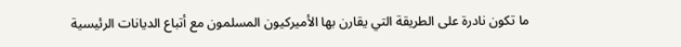ما تكون نادرة على الطريقة التي يقارن بها الأميركيون المسلمون مع أتباع الديانات الرئيسية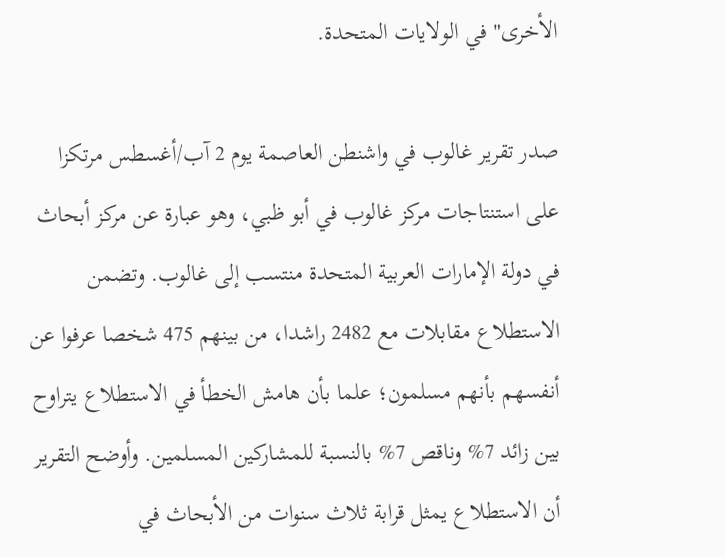الأخرى" في الولايات المتحدة.

صدر تقرير غالوب في واشنطن العاصمة يوم 2 آب/أغسطس مرتكزا على استنتاجات مركز غالوب في أبو ظبي، وهو عبارة عن مركز أبحاث في دولة الإمارات العربية المتحدة منتسب إلى غالوب. وتضمن الاستطلاع مقابلات مع 2482 راشدا، من بينهم 475 شخصا عرفوا عن أنفسهم بأنهم مسلمون؛ علما بأن هامش الخطأ في الاستطلاع يتراوح بين زائد 7% وناقص 7% بالنسبة للمشاركين المسلمين. وأوضح التقرير أن الاستطلاع يمثل قرابة ثلاث سنوات من الأبحاث في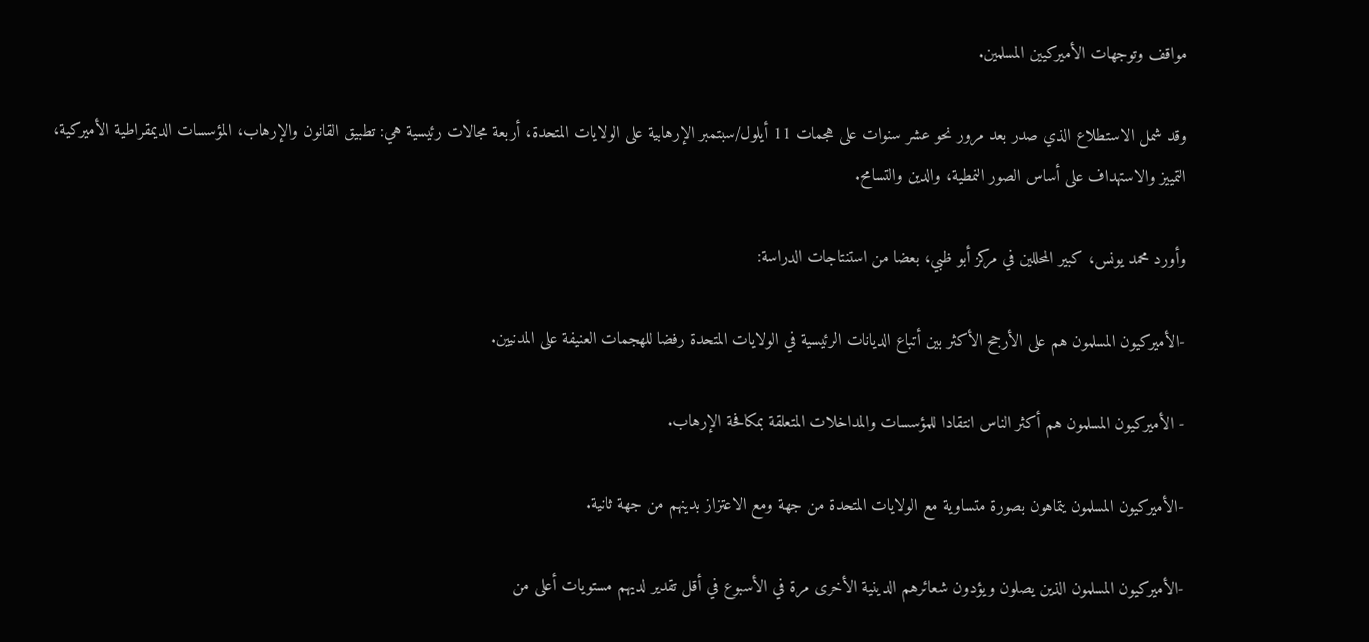مواقف وتوجهات الأميركيين المسلمين.

وقد شمل الاستطلاع الذي صدر بعد مرور نحو عشر سنوات على هجمات 11 أيلول/سبتمبر الإرهابية على الولايات المتحدة، أربعة مجالات رئيسية هي: تطبيق القانون والإرهاب، المؤسسات الديمقراطية الأميركية، التمييز والاستهداف على أساس الصور النمطية، والدين والتسامح.

وأورد محمد يونس، كبير المحللين في مركز أبو ظبي، بعضا من استنتاجات الدراسة:

-الأميركيون المسلمون هم على الأرجح الأكثر بين أتباع الديانات الرئيسية في الولايات المتحدة رفضا للهجمات العنيفة على المدنيين.

- الأميركيون المسلمون هم أكثر الناس انتقادا للمؤسسات والمداخلات المتعلقة بمكافحة الإرهاب.

-الأميركيون المسلمون يتماهون بصورة متساوية مع الولايات المتحدة من جهة ومع الاعتزاز بدينهم من جهة ثانية.

-الأميركيون المسلمون الذين يصلون ويؤدون شعائرهم الدينية الأخرى مرة في الأسبوع في أقل تقدير لديهم مستويات أعلى من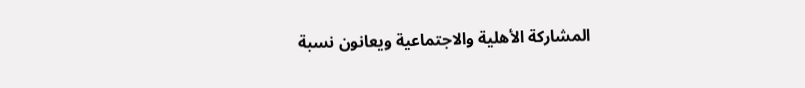المشاركة الأهلية والاجتماعية ويعانون نسبة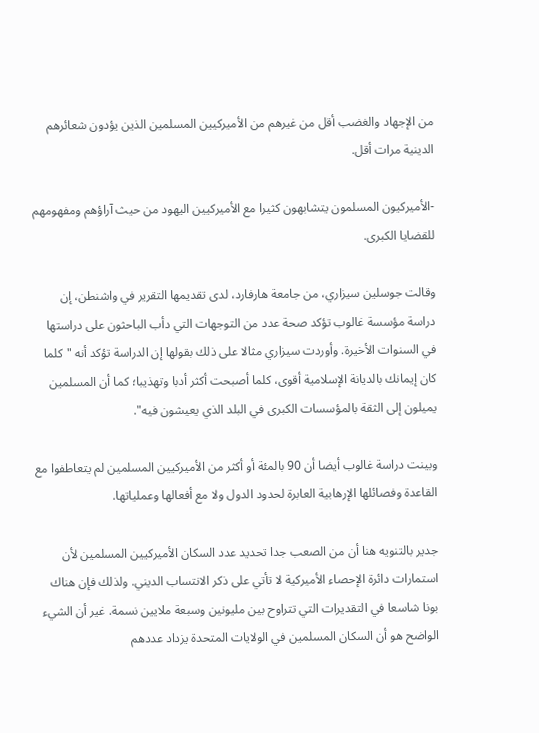من الإجهاد والغضب أقل من غيرهم من الأميركيين المسلمين الذين يؤدون شعائرهم الدينية مرات أقل.

-الأميركيون المسلمون يتشابهون كثيرا مع الأميركيين اليهود من حيث آراؤهم ومفهومهم للقضايا الكبرى.

وقالت جوسلين سيزاري، من جامعة هارفارد، لدى تقديمها التقرير في واشنطن، إن دراسة مؤسسة غالوب تؤكد صحة عدد من التوجهات التي دأب الباحثون على دراستها في السنوات الأخيرة. وأوردت سيزاري مثالا على ذلك بقولها إن الدراسة تؤكد أنه "كلما كان إيمانك بالديانة الإسلامية أقوى، كلما أصبحت أكثر أدبا وتهذيبا؛ كما أن المسلمين يميلون إلى الثقة بالمؤسسات الكبرى في البلد الذي يعيشون فيه".

وبينت دراسة غالوب أيضا أن 90 بالمئة أو أكثر من الأميركيين المسلمين لم يتعاطفوا مع القاعدة وفصائلها الإرهابية العابرة لحدود الدول ولا مع أفعالها وعملياتها.

جدير بالتنويه هنا أن من الصعب جدا تحديد عدد السكان الأميركيين المسلمين لأن استمارات دائرة الإحصاء الأميركية لا تأتي على ذكر الانتساب الديني. ولذلك فإن هناك بونا شاسعا في التقديرات التي تتراوح بين مليونين وسبعة ملايين نسمة. غير أن الشيء الواضح هو أن السكان المسلمين في الولايات المتحدة يزداد عددهم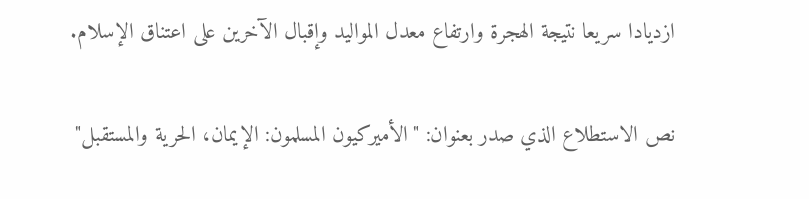ازديادا سريعا نتيجة الهجرة وارتفاع معدل المواليد وإقبال الآخرين على اعتناق الإسلام.

نص الاستطلاع الذي صدر بعنوان: "الأميركيون المسلمون: الإيمان، الحرية والمستقبل"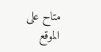متاح على الموقع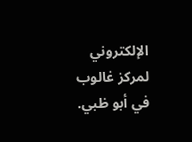الإلكتروني لمركز غالوب في أبو ظبي.